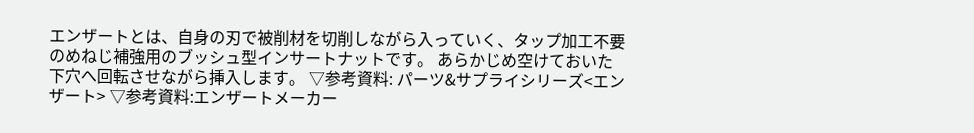エンザートとは、自身の刃で被削材を切削しながら入っていく、タップ加工不要のめねじ補強用のブッシュ型インサートナットです。 あらかじめ空けておいた下穴へ回転させながら挿入します。 ▽参考資料: パーツ&サプライシリーズ<エンザート> ▽参考資料:エンザートメーカー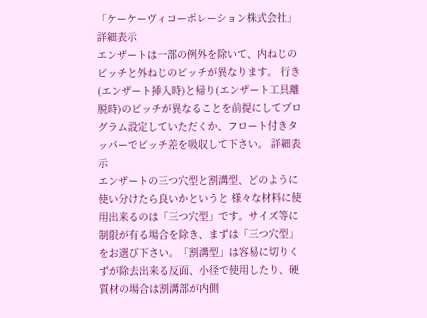「ケーケーヴィコーポレーション株式会社」 詳細表示
エンザートは一部の例外を除いて、内ねじのピッチと外ねじのピッチが異なります。 行き(エンザート挿入時)と帰り(エンザート工具離脱時)のピッチが異なることを前提にしてプログラム設定していただくか、フロート付きタッパーでピッチ差を吸収して下さい。 詳細表示
エンザートの三つ穴型と割溝型、どのように使い分けたら良いかというと 様々な材料に使用出来るのは「三つ穴型」です。サイズ等に制限が有る場合を除き、まずは「三つ穴型」をお選び下さい。「割溝型」は容易に切りくずが除去出来る反面、小径で使用したり、硬質材の場合は割溝部が内側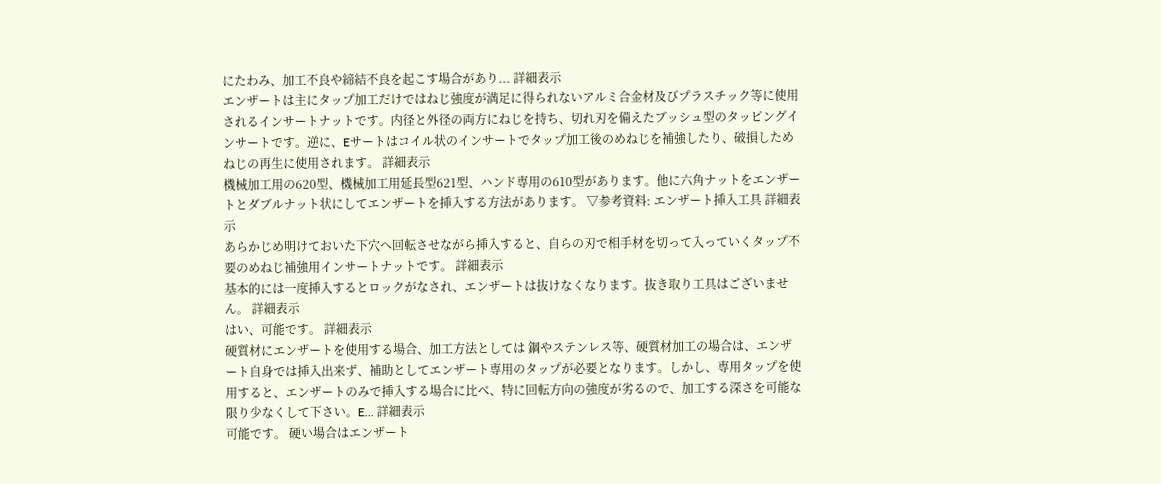にたわみ、加工不良や締結不良を起こす場合があり... 詳細表示
エンザートは主にタップ加工だけではねじ強度が満足に得られないアルミ合金材及びプラスチック等に使用されるインサートナットです。内径と外径の両方にねじを持ち、切れ刃を備えたブッシュ型のタッピングインサートです。逆に、Eサートはコイル状のインサートでタップ加工後のめねじを補強したり、破損しためねじの再生に使用されます。 詳細表示
機械加工用の620型、機械加工用延長型621型、ハンド専用の610型があります。他に六角ナットをエンザートとダブルナット状にしてエンザートを挿入する方法があります。 ▽参考資料: エンザート挿入工具 詳細表示
あらかじめ明けておいた下穴へ回転させながら挿入すると、自らの刃で相手材を切って入っていくタップ不要のめねじ補強用インサートナットです。 詳細表示
基本的には一度挿入するとロックがなされ、エンザートは抜けなくなります。抜き取り工具はございません。 詳細表示
はい、可能です。 詳細表示
硬質材にエンザートを使用する場合、加工方法としては 鋼やステンレス等、硬質材加工の場合は、エンザート自身では挿入出来ず、補助としてエンザート専用のタップが必要となります。しかし、専用タップを使用すると、エンザートのみで挿入する場合に比べ、特に回転方向の強度が劣るので、加工する深さを可能な限り少なくして下さい。E... 詳細表示
可能です。 硬い場合はエンザート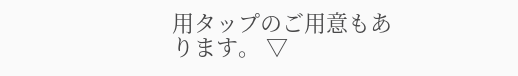用タップのご用意もあります。 ▽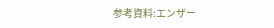参考資料:エンザー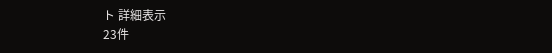ト 詳細表示
23件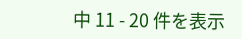中 11 - 20 件を表示